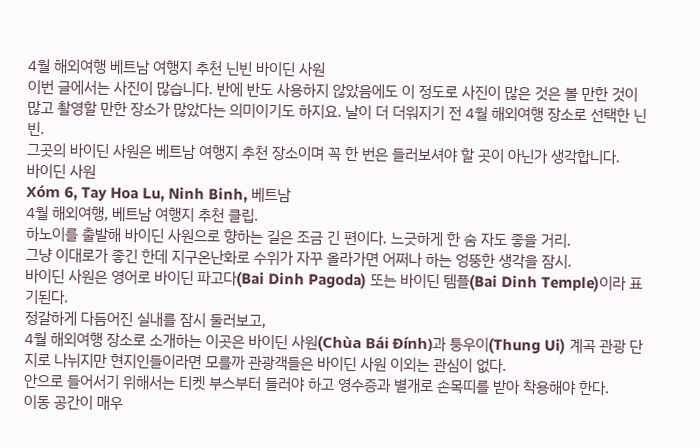4월 해외여행 베트남 여행지 추천 닌빈 바이딘 사원
이번 글에서는 사진이 많습니다. 반에 반도 사용하지 않았음에도 이 정도로 사진이 많은 것은 볼 만한 것이 많고 촬영할 만한 장소가 많았다는 의미이기도 하지요. 날이 더 더워지기 전 4월 해외여행 장소로 선택한 닌빈.
그곳의 바이딘 사원은 베트남 여행지 추천 장소이며 꼭 한 번은 들러보셔야 할 곳이 아닌가 생각합니다.
바이딘 사원
Xóm 6, Tay Hoa Lu, Ninh Binh, 베트남
4월 해외여행, 베트남 여행지 추천 클립.
하노이를 출발해 바이딘 사원으로 향하는 길은 조금 긴 편이다. 느긋하게 한 숨 자도 좋을 거리.
그냥 이대로가 좋긴 한데 지구온난화로 수위가 자꾸 올라가면 어쩌나 하는 엉뚱한 생각을 잠시.
바이딘 사원은 영어로 바이딘 파고다(Bai Dinh Pagoda) 또는 바이딘 템플(Bai Dinh Temple)이라 표기된다.
정갈하게 다듬어진 실내를 잠시 둘러보고,
4월 해외여행 장소로 소개하는 이곳은 바이딘 사원(Chùa Bái Đính)과 퉁우이(Thung Ui) 계곡 관광 단지로 나뉘지만 현지인들이라면 모를까 관광객들은 바이딘 사원 이외는 관심이 없다.
안으로 들어서기 위해서는 티켓 부스부터 들러야 하고 영수증과 별개로 손목띠를 받아 착용해야 한다.
이동 공간이 매우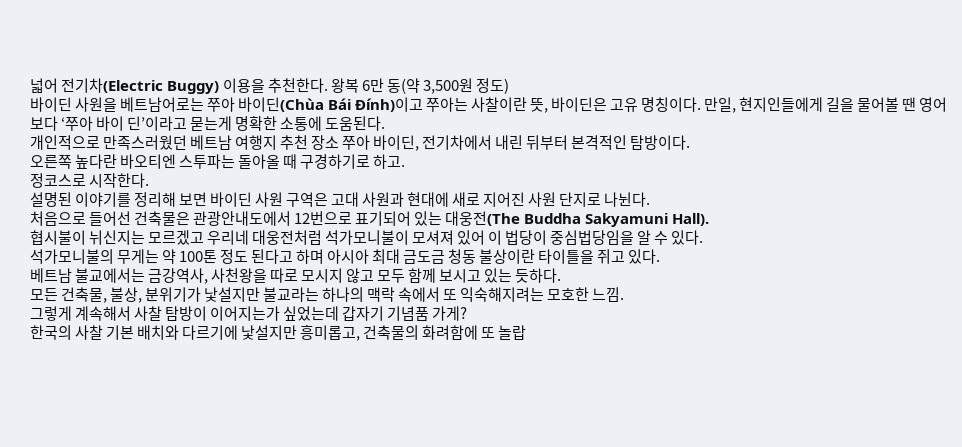넓어 전기차(Electric Buggy) 이용을 추천한다. 왕복 6만 동(약 3,500원 정도)
바이딘 사원을 베트남어로는 쭈아 바이딘(Chùa Bái Đính)이고 쭈아는 사찰이란 뜻, 바이딘은 고유 명칭이다. 만일, 현지인들에게 길을 물어볼 땐 영어보다 ‘쭈아 바이 딘’이라고 묻는게 명확한 소통에 도움된다.
개인적으로 만족스러웠던 베트남 여행지 추천 장소 쭈아 바이딘, 전기차에서 내린 뒤부터 본격적인 탐방이다.
오른쪽 높다란 바오티엔 스투파는 돌아올 때 구경하기로 하고.
정코스로 시작한다.
설명된 이야기를 정리해 보면 바이딘 사원 구역은 고대 사원과 현대에 새로 지어진 사원 단지로 나뉜다.
처음으로 들어선 건축물은 관광안내도에서 12번으로 표기되어 있는 대웅전(The Buddha Sakyamuni Hall).
협시불이 뉘신지는 모르겠고 우리네 대웅전처럼 석가모니불이 모셔져 있어 이 법당이 중심법당임을 알 수 있다.
석가모니불의 무게는 약 100톤 정도 된다고 하며 아시아 최대 금도금 청동 불상이란 타이틀을 쥐고 있다.
베트남 불교에서는 금강역사, 사천왕을 따로 모시지 않고 모두 함께 보시고 있는 듯하다.
모든 건축물, 불상, 분위기가 낯설지만 불교라는 하나의 맥락 속에서 또 익숙해지려는 모호한 느낌.
그렇게 계속해서 사찰 탐방이 이어지는가 싶었는데 갑자기 기념품 가게?
한국의 사찰 기본 배치와 다르기에 낯설지만 흥미롭고, 건축물의 화려함에 또 놀랍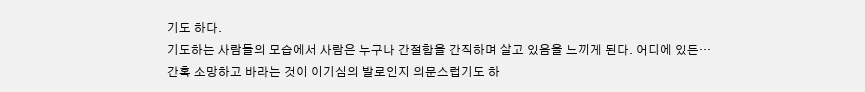기도 하다.
기도하는 사람들의 모습에서 사람은 누구나 간절함을 간직하며 살고 있음을 느끼게 된다. 어디에 있든…
간혹 소망하고 바라는 것이 이기심의 발로인지 의문스럽기도 하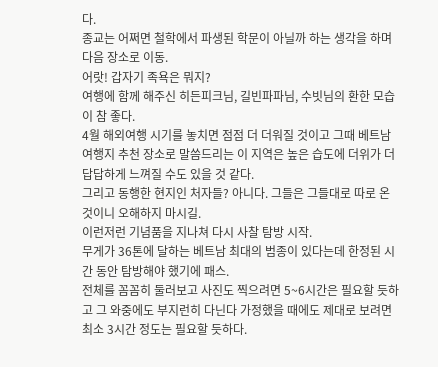다.
종교는 어쩌면 철학에서 파생된 학문이 아닐까 하는 생각을 하며 다음 장소로 이동.
어랏! 갑자기 족욕은 뭐지?
여행에 함께 해주신 히든피크님, 길빈파파님, 수빗님의 환한 모습이 참 좋다.
4월 해외여행 시기를 놓치면 점점 더 더워질 것이고 그때 베트남 여행지 추천 장소로 말씀드리는 이 지역은 높은 습도에 더위가 더 답답하게 느껴질 수도 있을 것 같다.
그리고 동행한 현지인 처자들? 아니다. 그들은 그들대로 따로 온 것이니 오해하지 마시길.
이런저런 기념품을 지나쳐 다시 사찰 탐방 시작.
무게가 36톤에 달하는 베트남 최대의 범종이 있다는데 한정된 시간 동안 탐방해야 했기에 패스.
전체를 꼼꼼히 둘러보고 사진도 찍으려면 5~6시간은 필요할 듯하고 그 와중에도 부지런히 다닌다 가정했을 때에도 제대로 보려면 최소 3시간 정도는 필요할 듯하다.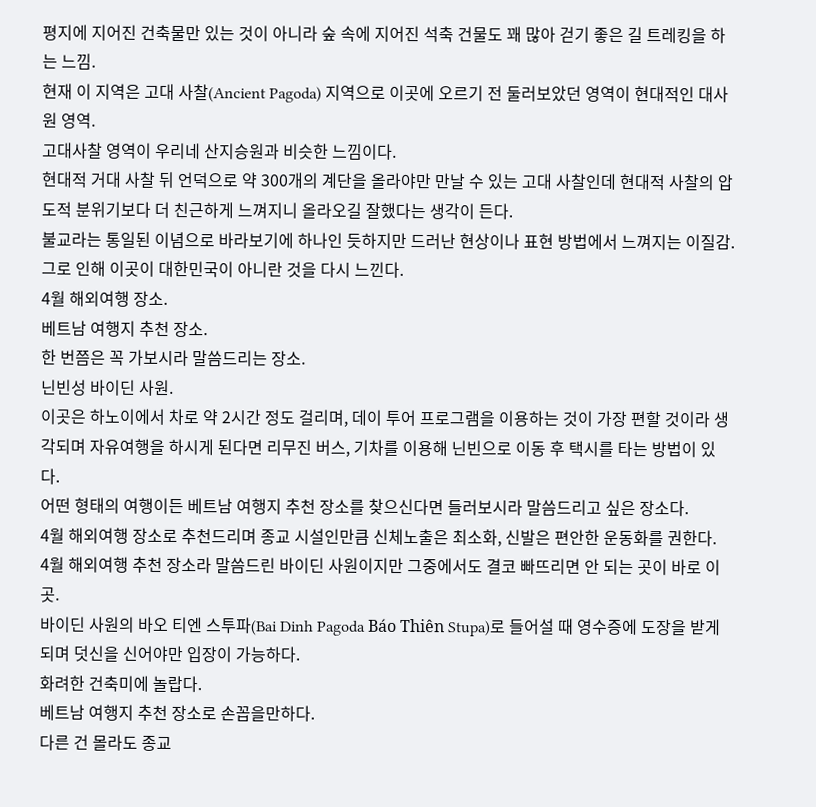평지에 지어진 건축물만 있는 것이 아니라 숲 속에 지어진 석축 건물도 꽤 많아 걷기 좋은 길 트레킹을 하는 느낌.
현재 이 지역은 고대 사찰(Ancient Pagoda) 지역으로 이곳에 오르기 전 둘러보았던 영역이 현대적인 대사원 영역.
고대사찰 영역이 우리네 산지승원과 비슷한 느낌이다.
현대적 거대 사찰 뒤 언덕으로 약 300개의 계단을 올라야만 만날 수 있는 고대 사찰인데 현대적 사찰의 압도적 분위기보다 더 친근하게 느껴지니 올라오길 잘했다는 생각이 든다.
불교라는 통일된 이념으로 바라보기에 하나인 듯하지만 드러난 현상이나 표현 방법에서 느껴지는 이질감.
그로 인해 이곳이 대한민국이 아니란 것을 다시 느낀다.
4월 해외여행 장소.
베트남 여행지 추천 장소.
한 번쯤은 꼭 가보시라 말씀드리는 장소.
닌빈성 바이딘 사원.
이곳은 하노이에서 차로 약 2시간 정도 걸리며, 데이 투어 프로그램을 이용하는 것이 가장 편할 것이라 생각되며 자유여행을 하시게 된다면 리무진 버스, 기차를 이용해 닌빈으로 이동 후 택시를 타는 방법이 있다.
어떤 형태의 여행이든 베트남 여행지 추천 장소를 찾으신다면 들러보시라 말씀드리고 싶은 장소다.
4월 해외여행 장소로 추천드리며 종교 시설인만큼 신체노출은 최소화, 신발은 편안한 운동화를 권한다.
4월 해외여행 추천 장소라 말씀드린 바이딘 사원이지만 그중에서도 결코 빠뜨리면 안 되는 곳이 바로 이곳.
바이딘 사원의 바오 티엔 스투파(Bai Dinh Pagoda Báo Thiên Stupa)로 들어설 때 영수증에 도장을 받게 되며 덧신을 신어야만 입장이 가능하다.
화려한 건축미에 놀랍다.
베트남 여행지 추천 장소로 손꼽을만하다.
다른 건 몰라도 종교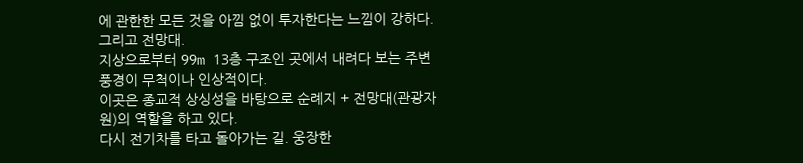에 관한한 모든 것을 아낌 없이 투자한다는 느낌이 강하다.
그리고 전망대.
지상으로부터 99m 13층 구조인 곳에서 내려다 보는 주변 풍경이 무척이나 인상적이다.
이곳은 종교적 상싱성을 바탕으로 순례지 + 전망대(관광자원)의 역할을 하고 있다.
다시 전기차를 타고 돌아가는 길. 웅장한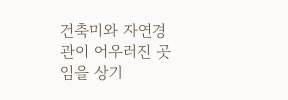건축미와 자연경관이 어우러진 곳임을 상기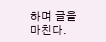하며 글을 마친다.